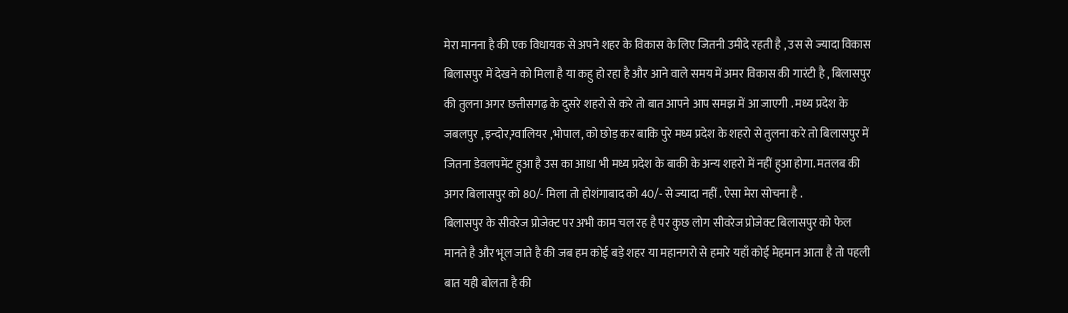मेरा मानना है की एक विधायक से अपने शहर के विकास के लिए जितनी उमीदे रहती है , उस से ज्यादा विकास बिलासपुर में देखने को मिला है या कहु हो रहा है और आने वाले समय में अमर विकास की गारंटी है , बिलासपुर की तुलना अगर छत्तीसगढ़ के दुसरे शहरो से करे तो बात आपने आप समझ में आ जाएगी . मध्य प्रदेश के जबलपुर , इन्दोर,ग्वालियर ,भोपाल, को छोड़ कर बाकि पुरे मध्य प्रदेश के शहरो से तुलना करे तो बिलासपुर में जितना डेवलपमेंट हुआ है उस का आधा भी मध्य प्रदेश के बाकी के अन्य शहरो में नहीं हुआ होगा. मतलब की अगर बिलासपुर को 80/- मिला तो होशंगाबाद को 40/- से ज्यादा नहीं . ऐसा मेरा सोचना है .
बिलासपुर के सीवरेज प्रोजेक्ट पर अभी काम चल रह है पर कुछ लोग सीवरेज प्रोजेक्ट बिलासपुर को फेल मानते है और भूल जाते है की जब हम कोई बड़े शहर या महानगरो से हमारे यहाँ कोई मेहमान आता है तो पहली बात यही बोलता है की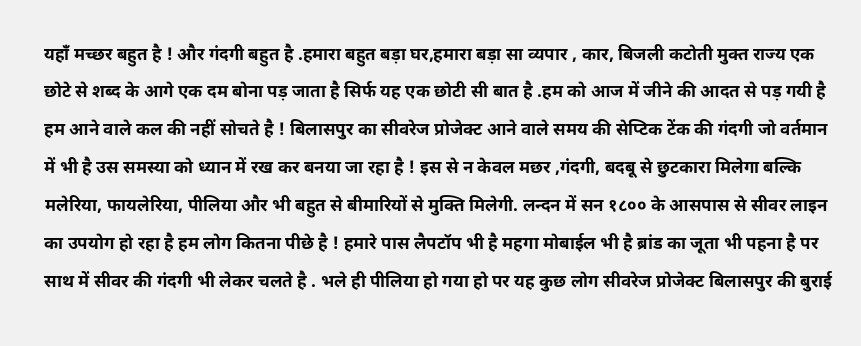यहाँ मच्छर बहुत है ! और गंदगी बहुत है .हमारा बहुत बड़ा घर,हमारा बड़ा सा व्यपार , कार, बिजली कटोती मुक्त राज्य एक छोटे से शब्द के आगे एक दम बोना पड़ जाता है सिर्फ यह एक छोटी सी बात है .हम को आज में जीने की आदत से पड़ गयी है हम आने वाले कल की नहीं सोचते है ! बिलासपुर का सीवरेज प्रोजेक्ट आने वाले समय की सेप्टिक टेंक की गंदगी जो वर्तमान में भी है उस समस्या को ध्यान में रख कर बनया जा रहा है ! इस से न केवल मछर ,गंदगी, बदबू से छुटकारा मिलेगा बल्कि मलेरिया, फायलेरिया, पीलिया और भी बहुत से बीमारियों से मुक्ति मिलेगी. लन्दन में सन १८०० के आसपास से सीवर लाइन का उपयोग हो रहा है हम लोग कितना पीछे है ! हमारे पास लैपटॉप भी है महगा मोबाईल भी है ब्रांड का जूता भी पहना है पर साथ में सीवर की गंदगी भी लेकर चलते है . भले ही पीलिया हो गया हो पर यह कुछ लोग सीवरेज प्रोजेक्ट बिलासपुर की बुराई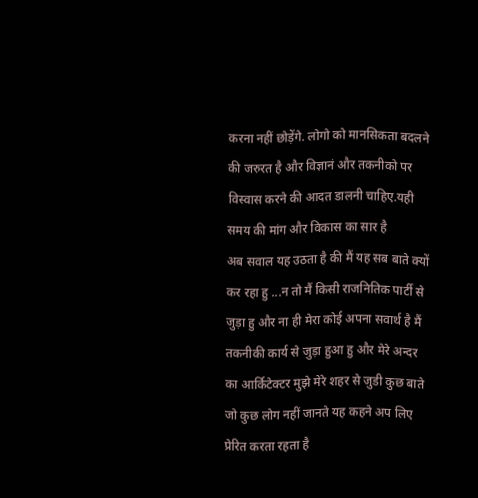करना नहीं छोड़ेंगे. लोगो को मानसिकता बदलने की जरुरत है और विज्ञानं और तकनीको पर विस्वास करने की आदत डालनी चाहिए.यही समय की मांग और विकास का सार है
अब सवाल यह उठता है की मैं यह सब बाते क्यों कर रहा हु ...न तो मैं किसी राजनितिक पार्टी से जुड़ा हु और ना ही मेरा कोई अपना सवार्थ है मैं तकनीकी कार्य से जुड़ा हुआ हु और मेरे अन्दर का आर्किटेक्टर मुझे मेरे शहर से जुडी कुछ बाते जो कुछ लोग नहीं जानते यह कहने अप लिए प्रेरित करता रहता है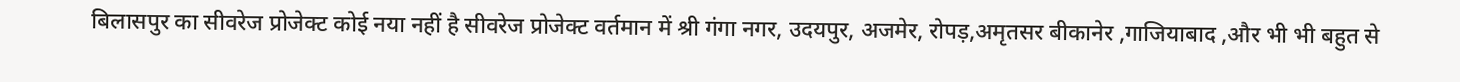बिलासपुर का सीवरेज प्रोजेक्ट कोई नया नहीं है सीवरेज प्रोजेक्ट वर्तमान में श्री गंगा नगर, उदयपुर, अजमेर, रोपड़,अमृतसर बीकानेर ,गाजियाबाद ,और भी भी बहुत से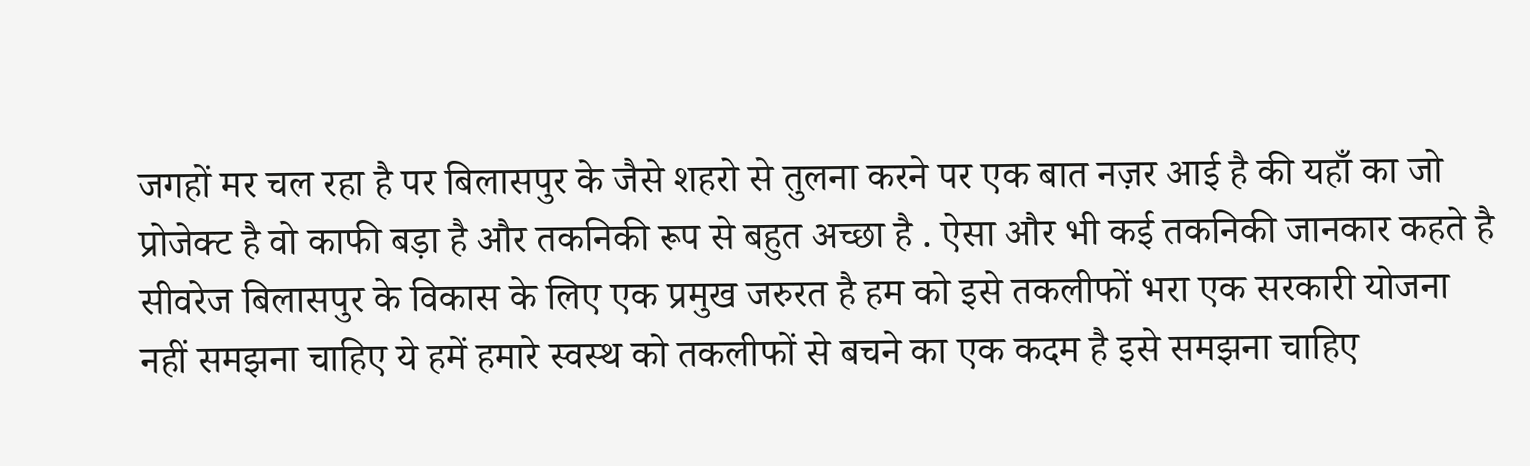जगहों मर चल रहा है पर बिलासपुर के जैसे शहरो से तुलना करने पर एक बात नज़र आई है की यहाँ का जो प्रोजेक्ट है वो काफी बड़ा है और तकनिकी रूप से बहुत अच्छा है . ऐसा और भी कई तकनिकी जानकार कहते है
सीवरेज बिलासपुर के विकास के लिए एक प्रमुख जरुरत है हम को इसे तकलीफों भरा एक सरकारी योजना नहीं समझना चाहिए ये हमें हमारे स्वस्थ को तकलीफों से बचने का एक कदम है इसे समझना चाहिए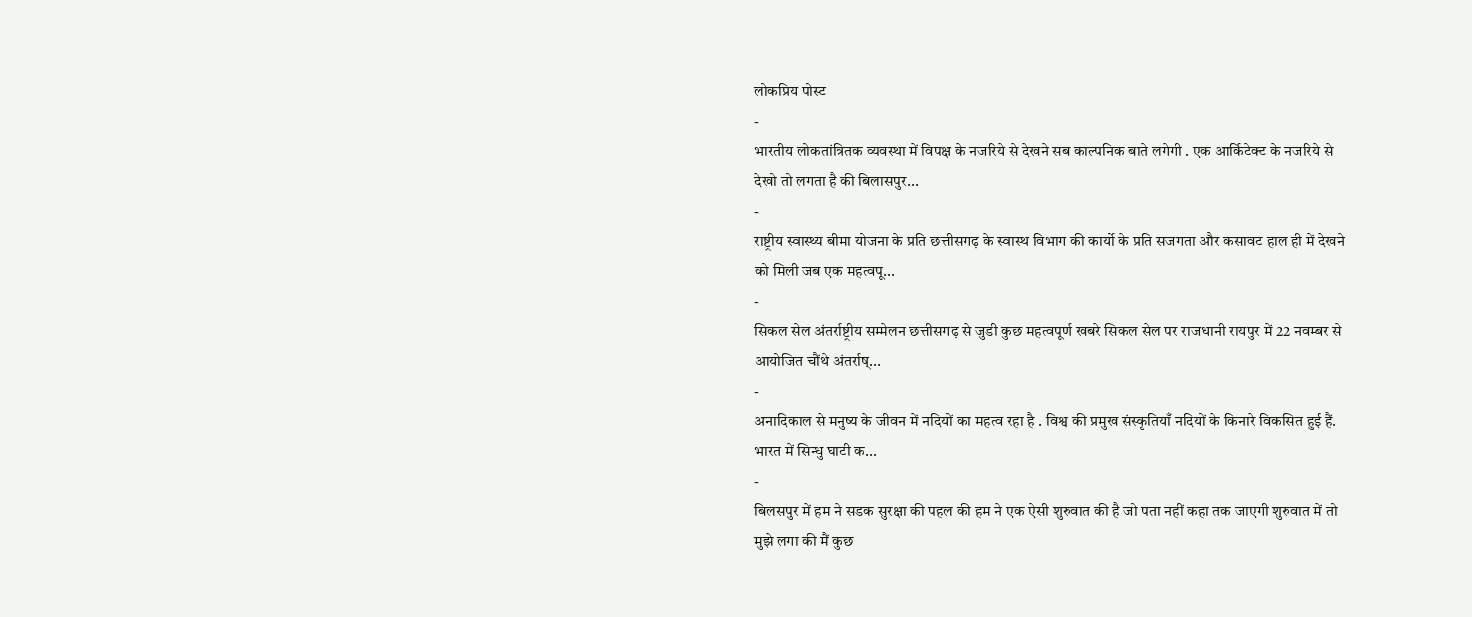लोकप्रिय पोस्ट
-
भारतीय लोकतांत्रितक व्यवस्था में विपक्ष के नजरिये से देखने सब काल्पनिक बाते लगेगी . एक आर्किटेक्ट के नजरिये से देखो तो लगता है की बिलासपुर...
-
राष्ट्रीय स्वास्थ्य बीमा योजना के प्रति छत्तीसगढ़ के स्वास्थ विभाग की कार्यो के प्रति सजगता और कसावट हाल ही में देखने को मिली जब एक महत्वपू...
-
सिकल सेल अंतर्राष्ट्रीय सम्मेलन छत्तीसगढ़ से जुडी कुछ महत्वपूर्ण खबरे सिकल सेल पर राजधानी रायपुर में 22 नवम्बर से आयोजित चौंथे अंतर्राष्...
-
अनादिकाल से मनुष्य के जीवन में नदियों का महत्व रहा है . विश्व की प्रमुख संस्कृतियाँ नदियों के किनारे विकसित हुई हैं. भारत में सिन्धु घाटी क...
-
बिलसपुर में हम ने सडक सुरक्षा की पहल की हम ने एक ऐसी शुरुवात की है जो पता नहीं कहा तक जाएगी शुरुवात में तो मुझे लगा की मैं कुछ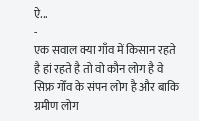ऐ...
-
एक सवाल क्या गाँव में किसान रहते है हां रहते है तो वो कौन लोग है वे सिफ्र गोँव के संपन लोग है और बाकि ग्रमीण लोग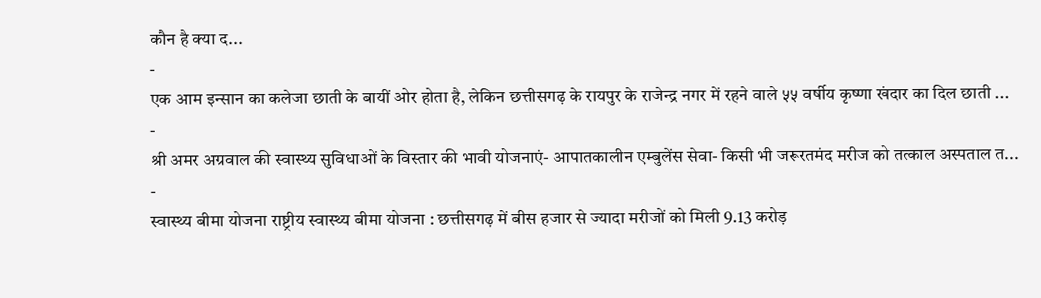कौन है क्या द...
-
एक आम इन्सान का कलेजा छाती के बायीं ओर होता है, लेकिन छत्तीसगढ़ के रायपुर के राजेन्द्र नगर में रहने वाले ५५ वर्षीय कृष्णा खंदार का दिल छाती ...
-
श्री अमर अग्रवाल की स्वास्थ्य सुविधाओं के विस्तार की भावी योजनाएं- आपातकालीन एम्बुलेंस सेवा- किसी भी जरूरतमंद मरीज को तत्काल अस्पताल त...
-
स्वास्थ्य बीमा योजना राष्ट्रीय स्वास्थ्य बीमा योजना : छत्तीसगढ़ में बीस हजार से ज्यादा मरीजों को मिली 9.13 करोड़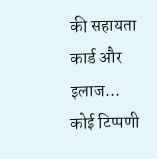की सहायता कार्ड और इलाज...
कोई टिप्पणी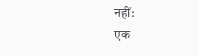नहीं:
एक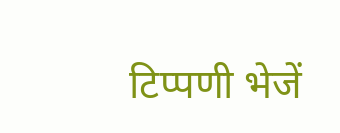टिप्पणी भेजें